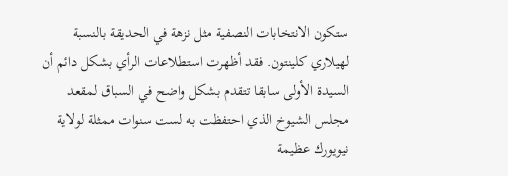ستكون الانتخابات النصفية مثل نزهة في الحديقة بالنسبة لهيلاري كلينتون. فقد أظهرت استطلاعات الرأي بشكل دائم أن السيدة الأولى سابقا تتقدم بشكل واضح في السباق لمقعد مجلس الشيوخ الذي احتفظت به لست سنوات ممثلة لولاية نيويورك عظيمة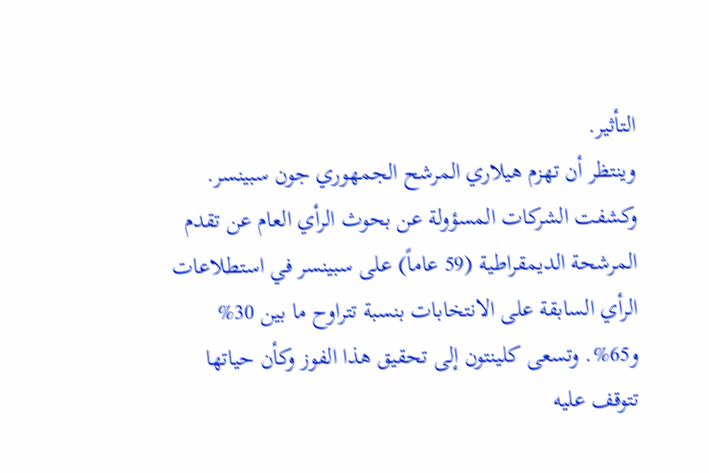التأثير.
وينتظر أن تهزم هيلاري المرشح الجمهوري جون سبينسر. وكشفت الشركات المسؤولة عن بحوث الرأي العام عن تقدم المرشحة الديمقراطية (59 عاماً) على سبينسر في استطلاعات الرأي السابقة على الانتخابات بنسبة تتراوح ما بين 30% و65%. وتسعى كلينتون إلى تحقيق هذا الفوز وكأن حياتها تتوقف عليه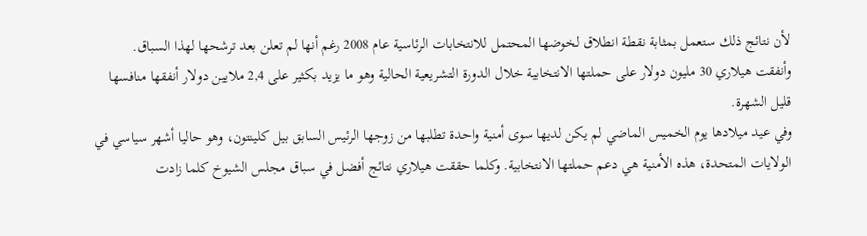لأن نتائج ذلك ستعمل بمثابة نقطة انطلاق لخوضها المحتمل للانتخابات الرئاسية عام 2008 رغم أنها لم تعلن بعد ترشحها لهذا السباق.
وأنفقت هيلاري 30 مليون دولار على حملتها الانتخابية خلال الدورة التشريعية الحالية وهو ما يزيد بكثير على 2,4 ملايين دولار أنفقها منافسها قليل الشهرة.
وفي عيد ميلادها يوم الخميس الماضي لم يكن لديها سوى أمنية واحدة تطلبها من زوجها الرئيس السابق بيل كلينتون، وهو حاليا أشهر سياسي في الولايات المتحدة، هذه الأمنية هي دعم حملتها الانتخابية. وكلما حققت هيلاري نتائج أفضل في سباق مجلس الشيوخ كلما زادت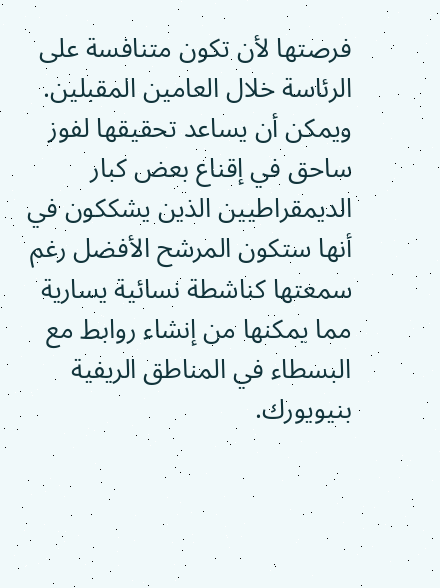فرصتها لأن تكون متنافسة على الرئاسة خلال العامين المقبلين.
ويمكن أن يساعد تحقيقها لفوز ساحق في إقناع بعض كبار الديمقراطيين الذين يشككون في أنها ستكون المرشح الأفضل رغم سمعتها كناشطة نسائية يسارية مما يمكنها من إنشاء روابط مع البسطاء في المناطق الريفية بنيويورك.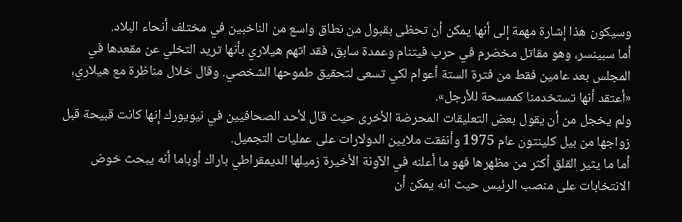وسيكون هذا إشارة مهمة إلى أنها يمكن أن تحظى بقبول من نطاق واسع من الناخبين في مختلف أنحاء البلاد.
أما سبينسر، وهو مقاتل مخضرم في حرب فيتنام وعمدة سابق، فقد اتهم هيلاري بأنها تريد التخلي عن مقعدها في المجلس بعد عامين فقط من فترة الستة أعوام لكي تسعى لتحقيق طموحها الشخصي. وقال خلال مناظرة مع هيلاري، «أعتقد أنها تستخدمنا كممسحة للأرجل».
ولم يخجل من أن يقول بعض التعليقات المحرضة الأخرى حيث قال لأحد الصحافيين في نيويورك إنها كانت قبيحة قبل زواجها من بيل كلينتون عام 1975 وأنفقت ملايين الدولارات على عمليات التجميل.
أما ما يثير القلق أكثر من مظهرها فهو ما أعلنه في الآونة الأخيرة زميلها الديمقراطي باراك أوباما أنه يبحث خوض الانتخابات على منصب الرئيس حيث انه يمكن أن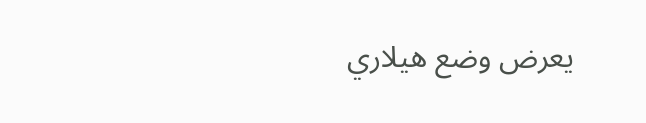يعرض وضع هيلاري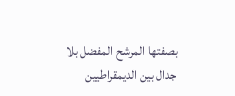بصفتها المرشح المفضل بلا جدال بين الديمقراطيين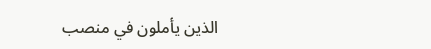الذين يأملون في منصب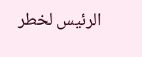الرئيس لخطر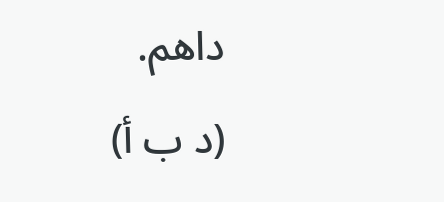داهم.
(د ب أ)